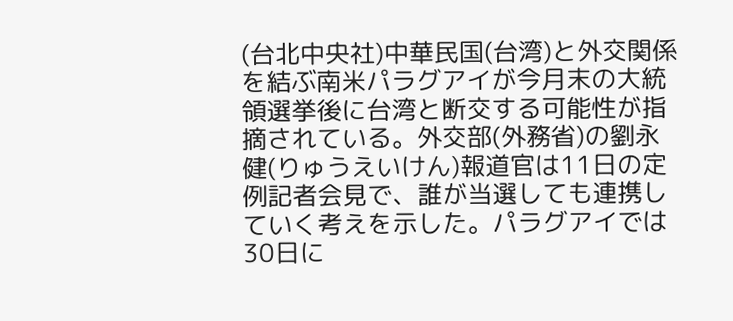(台北中央社)中華民国(台湾)と外交関係を結ぶ南米パラグアイが今月末の大統領選挙後に台湾と断交する可能性が指摘されている。外交部(外務省)の劉永健(りゅうえいけん)報道官は11日の定例記者会見で、誰が当選しても連携していく考えを示した。パラグアイでは30日に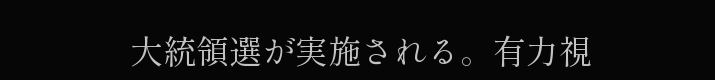大統領選が実施される。有力視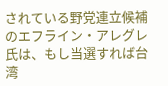されている野党連立候補のエフライン・アレグレ氏は、もし当選すれば台湾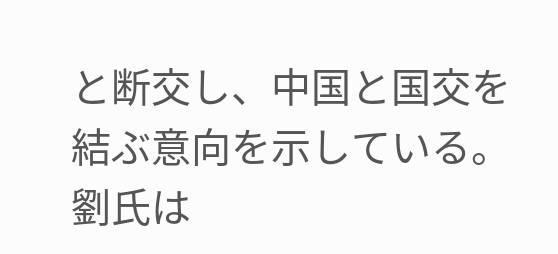と断交し、中国と国交を結ぶ意向を示している。劉氏は